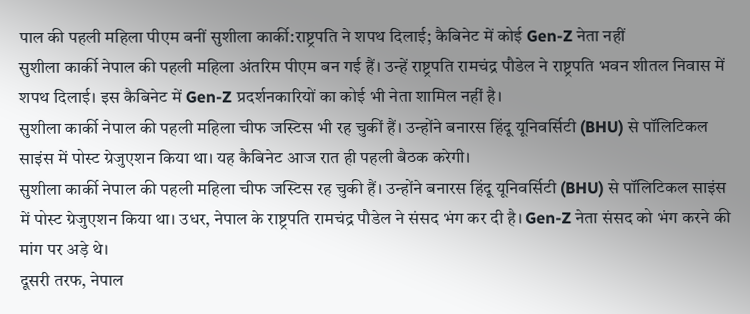पाल की पहली महिला पीएम बनीं सुशीला कार्की:राष्ट्रपति ने शपथ दिलाई; कैबिनेट में कोई Gen-Z नेता नहीं
सुशीला कार्की नेपाल की पहली महिला अंतरिम पीएम बन गई हैं। उन्हें राष्ट्रपति रामचंद्र पौडेल ने राष्ट्रपति भवन शीतल निवास में शपथ दिलाई। इस कैबिनेट में Gen-Z प्रदर्शनकारियों का कोई भी नेता शामिल नहीं है।
सुशीला कार्की नेपाल की पहली महिला चीफ जस्टिस भी रह चुकीं हैं। उन्होंने बनारस हिंदू यूनिवर्सिटी (BHU) से पॉलिटिकल साइंस में पोस्ट ग्रेजुएशन किया था। यह कैबिनेट आज रात ही पहली बैठक करेगी।
सुशीला कार्की नेपाल की पहली महिला चीफ जस्टिस रह चुकी हैं। उन्होंने बनारस हिंदू यूनिवर्सिटी (BHU) से पॉलिटिकल साइंस में पोस्ट ग्रेजुएशन किया था। उधर, नेपाल के राष्ट्रपति रामचंद्र पौडेल ने संसद भंग कर दी है। Gen-Z नेता संसद को भंग करने की मांग पर अड़े थे।
दूसरी तरफ, नेपाल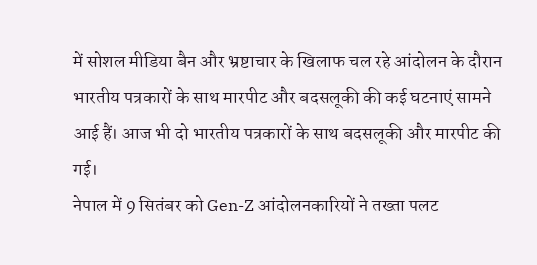में सोशल मीडिया बैन और भ्रष्टाचार के खिलाफ चल रहे आंदोलन के दौरान भारतीय पत्रकारों के साथ मारपीट और बदसलूकी की कई घटनाएं सामने आई हैं। आज भी दो भारतीय पत्रकारों के साथ बदसलूकी और मारपीट की गई।
नेपाल में 9 सितंबर को Gen-Z आंदोलनकारियों ने तख्ता पलट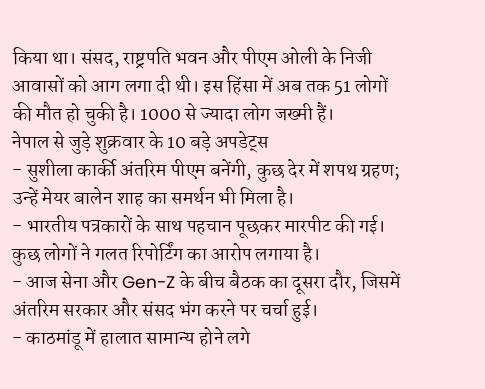किया था। संसद, राष्ट्रपति भवन और पीएम ओली के निजी आवासों को आग लगा दी थी। इस हिंसा में अब तक 51 लोगों की मौत हो चुकी है। 1000 से ज्यादा लोग जख्मी हैं।
नेपाल से जुड़े शुक्रवार के 10 बड़े अपडेट्स
- सुशीला कार्की अंतरिम पीएम बनेंगी, कुछ देर में शपथ ग्रहण; उन्हें मेयर बालेन शाह का समर्थन भी मिला है।
- भारतीय पत्रकारों के साथ पहचान पूछकर मारपीट की गई। कुछ लोगों ने गलत रिपोर्टिंग का आरोप लगाया है।
- आज सेना और Gen-Z के बीच बैठक का दूसरा दौर, जिसमें अंतरिम सरकार और संसद भंग करने पर चर्चा हुई।
- काठमांडू में हालात सामान्य होने लगे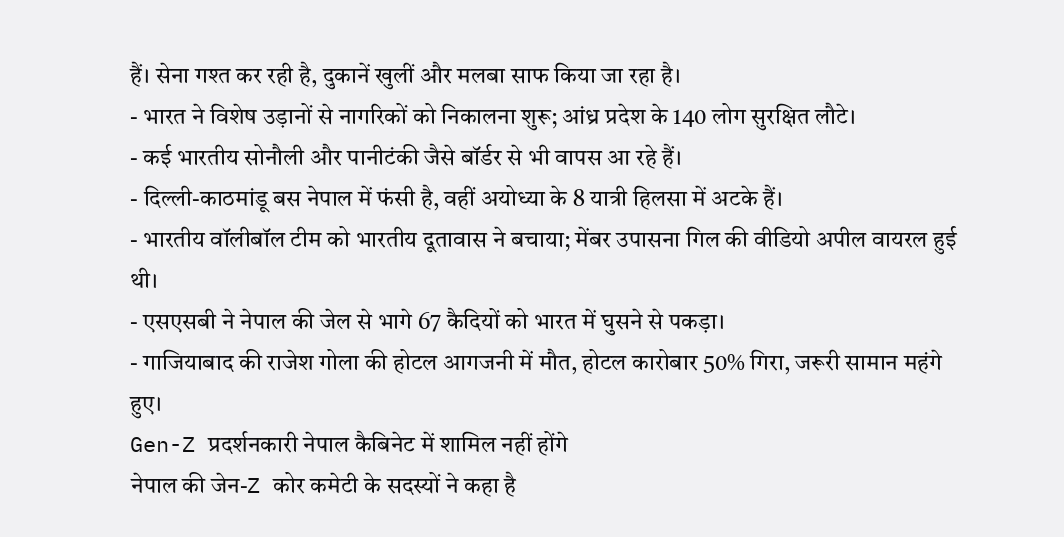हैं। सेना गश्त कर रही है, दुकानें खुलीं और मलबा साफ किया जा रहा है।
- भारत ने विशेष उड़ानों से नागरिकों को निकालना शुरू; आंध्र प्रदेश के 140 लोग सुरक्षित लौटे।
- कई भारतीय सोनौली और पानीटंकी जैसे बॉर्डर से भी वापस आ रहे हैं।
- दिल्ली-काठमांडू बस नेपाल में फंसी है, वहीं अयोध्या के 8 यात्री हिलसा में अटके हैं।
- भारतीय वॉलीबॉल टीम को भारतीय दूतावास ने बचाया; मेंबर उपासना गिल की वीडियो अपील वायरल हुई थी।
- एसएसबी ने नेपाल की जेल से भागे 67 कैदियों को भारत में घुसने से पकड़ा।
- गाजियाबाद की राजेश गोला की होटल आगजनी में मौत, होटल कारोबार 50% गिरा, जरूरी सामान महंगे हुए।
Gen-Z प्रदर्शनकारी नेपाल कैबिनेट में शामिल नहीं होंगे
नेपाल की जेन-Z कोर कमेटी के सदस्यों ने कहा है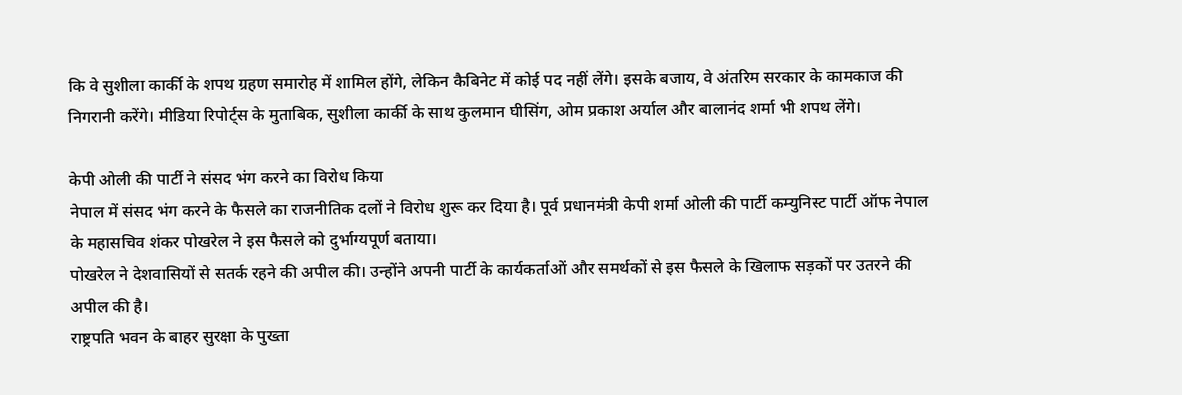कि वे सुशीला कार्की के शपथ ग्रहण समारोह में शामिल होंगे, लेकिन कैबिनेट में कोई पद नहीं लेंगे। इसके बजाय, वे अंतरिम सरकार के कामकाज की निगरानी करेंगे। मीडिया रिपोर्ट्स के मुताबिक, सुशीला कार्की के साथ कुलमान घीसिंग, ओम प्रकाश अर्याल और बालानंद शर्मा भी शपथ लेंगे।

केपी ओली की पार्टी ने संसद भंग करने का विरोध किया
नेपाल में संसद भंग करने के फैसले का राजनीतिक दलों ने विरोध शुरू कर दिया है। पूर्व प्रधानमंत्री केपी शर्मा ओली की पार्टी कम्युनिस्ट पार्टी ऑफ नेपाल के महासचिव शंकर पोखरेल ने इस फैसले को दुर्भाग्यपूर्ण बताया।
पोखरेल ने देशवासियों से सतर्क रहने की अपील की। उन्होंने अपनी पार्टी के कार्यकर्ताओं और समर्थकों से इस फैसले के खिलाफ सड़कों पर उतरने की अपील की है।
राष्ट्रपति भवन के बाहर सुरक्षा के पुख्ता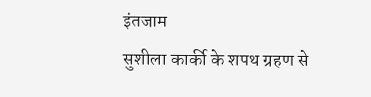इंतजाम
सुशीला कार्की के शपथ ग्रहण से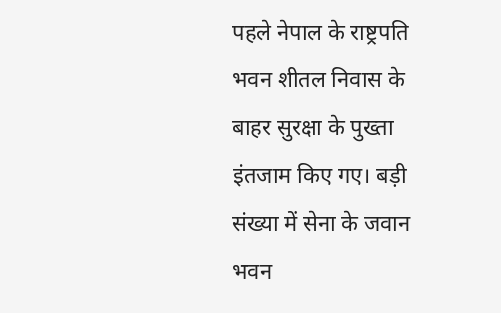पहले नेपाल के राष्ट्रपति भवन शीतल निवास के बाहर सुरक्षा के पुख्ता इंतजाम किए गए। बड़ी संख्या में सेना के जवान भवन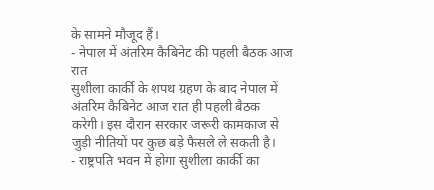के सामने मौजूद हैं।
- नेपाल में अंतरिम कैबिनेट की पहली बैठक आज रात
सुशीला कार्की के शपथ ग्रहण के बाद नेपाल में अंतरिम कैबिनेट आज रात ही पहली बैठक करेगी। इस दौरान सरकार जरूरी कामकाज से जुड़ी नीतियों पर कुछ बड़े फैसले ले सकती है।
- राष्ट्रपति भवन में होगा सुशीला कार्की का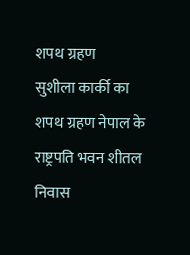शपथ ग्रहण
सुशीला कार्की का शपथ ग्रहण नेपाल के राष्ट्रपति भवन शीतल निवास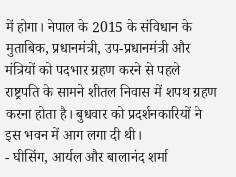में होगा। नेपाल के 2015 के संविधान के मुताबिक, प्रधानमंत्री, उप-प्रधानमंत्री और मंत्रियों को पदभार ग्रहण करने से पहले राष्ट्रपति के सामने शीतल निवास में शपथ ग्रहण करना होता है। बुधवार को प्रदर्शनकारियों ने इस भवन में आग लगा दी थी।
- घीसिंग, आर्यल और बालानंद शर्मा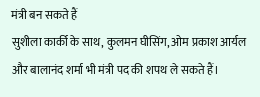मंत्री बन सकते हैं
सुशीला कार्की के साथ, कुलमन घीसिंग, ओम प्रकाश आर्यल और बालानंद शर्मा भी मंत्री पद की शपथ ले सकते हैं।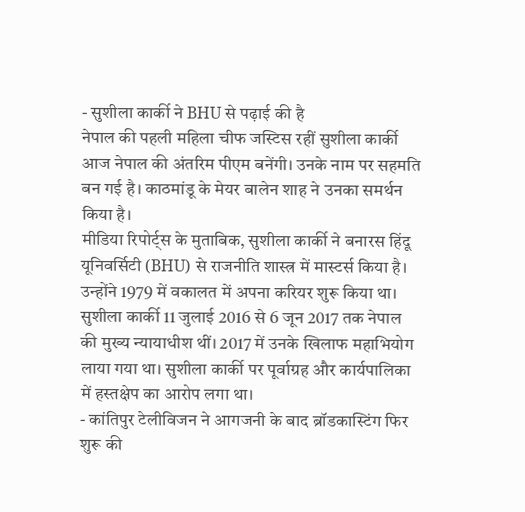- सुशीला कार्की ने BHU से पढ़ाई की है
नेपाल की पहली महिला चीफ जस्टिस रहीं सुशीला कार्की आज नेपाल की अंतरिम पीएम बनेंगी। उनके नाम पर सहमति बन गई है। काठमांडू के मेयर बालेन शाह ने उनका समर्थन किया है।
मीडिया रिपोर्ट्स के मुताबिक, सुशीला कार्की ने बनारस हिंदू यूनिवर्सिटी (BHU) से राजनीति शास्त्र में मास्टर्स किया है। उन्होंने 1979 में वकालत में अपना करियर शुरू किया था।
सुशीला कार्की 11 जुलाई 2016 से 6 जून 2017 तक नेपाल की मुख्य न्यायाधीश थीं। 2017 में उनके खिलाफ महाभियोग लाया गया था। सुशीला कार्की पर पूर्वाग्रह और कार्यपालिका में हस्तक्षेप का आरोप लगा था।
- कांतिपुर टेलीविजन ने आगजनी के बाद ब्रॉडकास्टिंग फिर शुरू की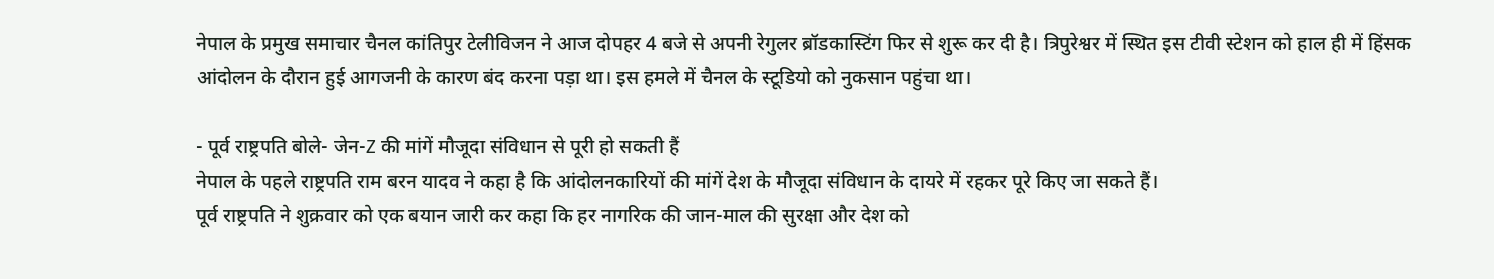नेपाल के प्रमुख समाचार चैनल कांतिपुर टेलीविजन ने आज दोपहर 4 बजे से अपनी रेगुलर ब्रॉडकास्टिंग फिर से शुरू कर दी है। त्रिपुरेश्वर में स्थित इस टीवी स्टेशन को हाल ही में हिंसक आंदोलन के दौरान हुई आगजनी के कारण बंद करना पड़ा था। इस हमले में चैनल के स्टूडियो को नुकसान पहुंचा था।

- पूर्व राष्ट्रपति बोले- जेन-Z की मांगें मौजूदा संविधान से पूरी हो सकती हैं
नेपाल के पहले राष्ट्रपति राम बरन यादव ने कहा है कि आंदोलनकारियों की मांगें देश के मौजूदा संविधान के दायरे में रहकर पूरे किए जा सकते हैं।
पूर्व राष्ट्रपति ने शुक्रवार को एक बयान जारी कर कहा कि हर नागरिक की जान-माल की सुरक्षा और देश को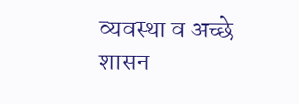व्यवस्था व अच्छे शासन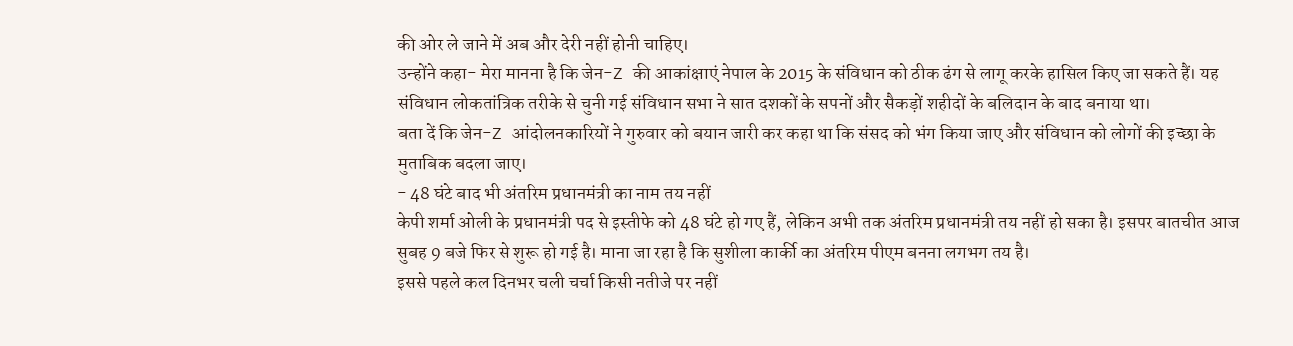की ओर ले जाने में अब और देरी नहीं होनी चाहिए।
उन्होंने कहा- मेरा मानना है कि जेन-Z की आकांक्षाएं नेपाल के 2015 के संविधान को ठीक ढंग से लागू करके हासिल किए जा सकते हैं। यह संविधान लोकतांत्रिक तरीके से चुनी गई संविधान सभा ने सात दशकों के सपनों और सैकड़ों शहीदों के बलिदान के बाद बनाया था।
बता दें कि जेन-Z आंदोलनकारियों ने गुरुवार को बयान जारी कर कहा था कि संसद को भंग किया जाए और संविधान को लोगों की इच्छा के मुताबिक बदला जाए।
- 48 घंटे बाद भी अंतरिम प्रधानमंत्री का नाम तय नहीं
केपी शर्मा ओली के प्रधानमंत्री पद से इस्तीफे को 48 घंटे हो गए हैं, लेकिन अभी तक अंतरिम प्रधानमंत्री तय नहीं हो सका है। इसपर बातचीत आज सुबह 9 बजे फिर से शुरू हो गई है। माना जा रहा है कि सुशीला कार्की का अंतरिम पीएम बनना लगभग तय है।
इससे पहले कल दिनभर चली चर्चा किसी नतीजे पर नहीं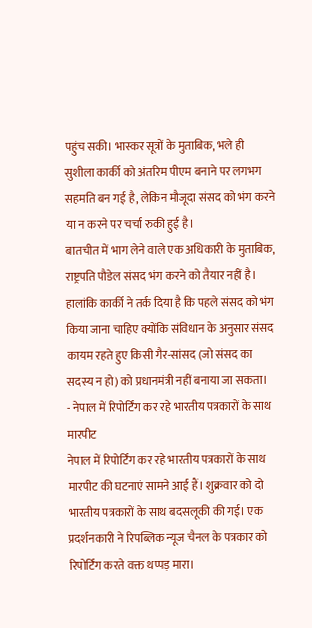पहुंच सकी। भास्कर सूत्रों के मुताबिक, भले ही सुशीला कार्की को अंतरिम पीएम बनाने पर लगभग सहमति बन गई है, लेकिन मौजूदा संसद को भंग करने या न करने पर चर्चा रुकी हुई है।
बातचीत में भाग लेने वाले एक अधिकारी के मुताबिक, राष्ट्रपति पौडेल संसद भंग करने को तैयार नहीं है। हालांकि कार्की ने तर्क दिया है कि पहले संसद को भंग किया जाना चाहिए क्योंकि संविधान के अनुसार संसद कायम रहते हुए किसी गैर-सांसद (जो संसद का सदस्य न हो) को प्रधानमंत्री नहीं बनाया जा सकता।
- नेपाल में रिपोर्टिंग कर रहे भारतीय पत्रकारों के साथ मारपीट
नेपाल में रिपोर्टिंग कर रहे भारतीय पत्रकारों के साथ मारपीट की घटनाएं सामने आई हैं। शुक्रवार को दो भारतीय पत्रकारों के साथ बदसलूकी की गई। एक प्रदर्शनकारी ने रिपब्लिक न्यूज चैनल के पत्रकार को रिपोर्टिंग करते वक्त थप्पड़ मारा।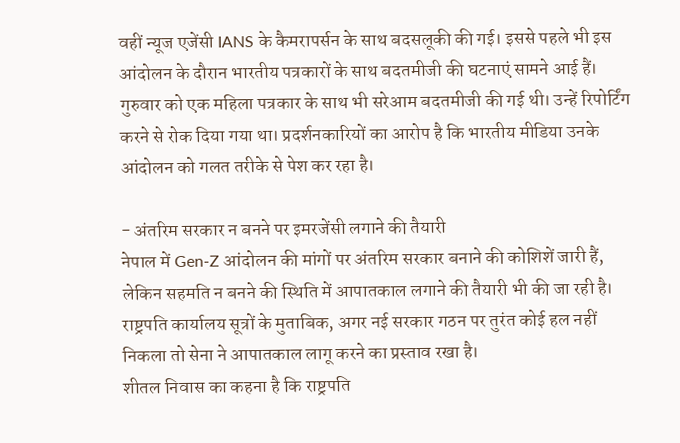वहीं न्यूज एजेंसी IANS के कैमरापर्सन के साथ बदसलूकी की गई। इससे पहले भी इस आंदोलन के दौरान भारतीय पत्रकारों के साथ बदतमीजी की घटनाएं सामने आई हैं।
गुरुवार को एक महिला पत्रकार के साथ भी सरेआम बदतमीजी की गई थी। उन्हें रिपोर्टिंग करने से रोक दिया गया था। प्रदर्शनकारियों का आरोप है कि भारतीय मीडिया उनके आंदोलन को गलत तरीके से पेश कर रहा है।

- अंतरिम सरकार न बनने पर इमरजेंसी लगाने की तैयारी
नेपाल में Gen-Z आंदोलन की मांगों पर अंतरिम सरकार बनाने की कोशिशें जारी हैं, लेकिन सहमति न बनने की स्थिति में आपातकाल लगाने की तैयारी भी की जा रही है।
राष्ट्रपति कार्यालय सूत्रों के मुताबिक, अगर नई सरकार गठन पर तुरंत कोई हल नहीं निकला तो सेना ने आपातकाल लागू करने का प्रस्ताव रखा है।
शीतल निवास का कहना है कि राष्ट्रपति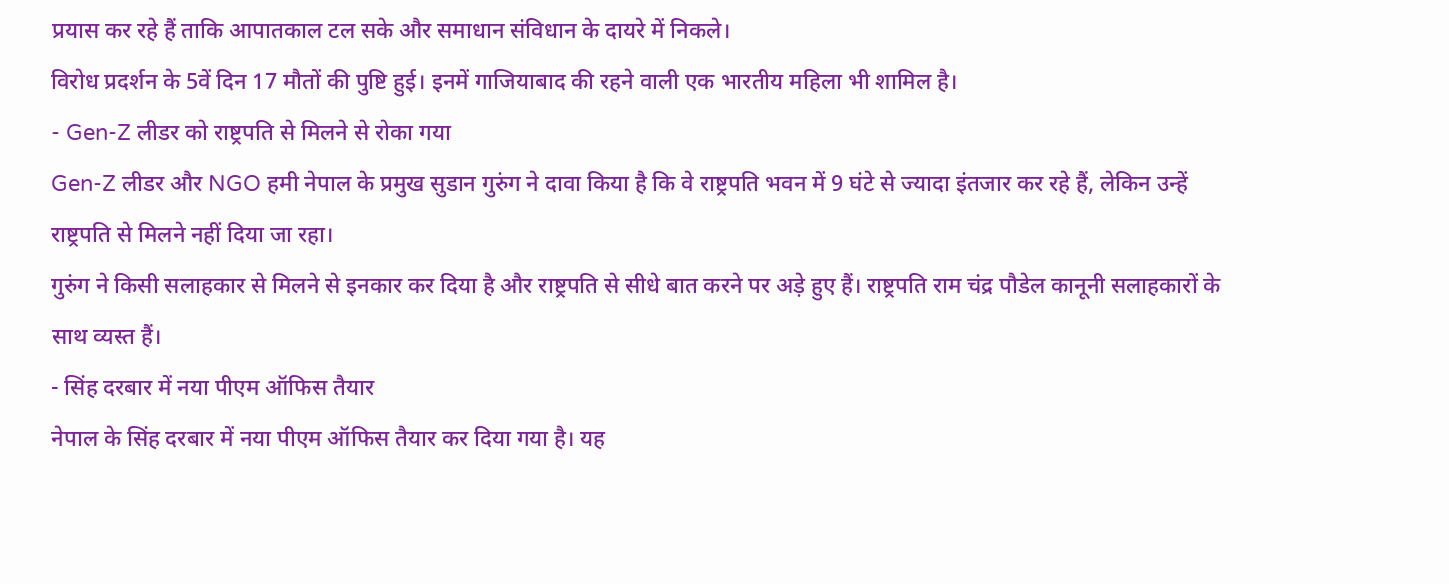प्रयास कर रहे हैं ताकि आपातकाल टल सके और समाधान संविधान के दायरे में निकले।
विरोध प्रदर्शन के 5वें दिन 17 मौतों की पुष्टि हुई। इनमें गाजियाबाद की रहने वाली एक भारतीय महिला भी शामिल है।
- Gen-Z लीडर को राष्ट्रपति से मिलने से रोका गया
Gen-Z लीडर और NGO हमी नेपाल के प्रमुख सुडान गुरुंग ने दावा किया है कि वे राष्ट्रपति भवन में 9 घंटे से ज्यादा इंतजार कर रहे हैं, लेकिन उन्हें राष्ट्रपति से मिलने नहीं दिया जा रहा।
गुरुंग ने किसी सलाहकार से मिलने से इनकार कर दिया है और राष्ट्रपति से सीधे बात करने पर अड़े हुए हैं। राष्ट्रपति राम चंद्र पौडेल कानूनी सलाहकारों के साथ व्यस्त हैं।
- सिंह दरबार में नया पीएम ऑफिस तैयार
नेपाल के सिंह दरबार में नया पीएम ऑफिस तैयार कर दिया गया है। यह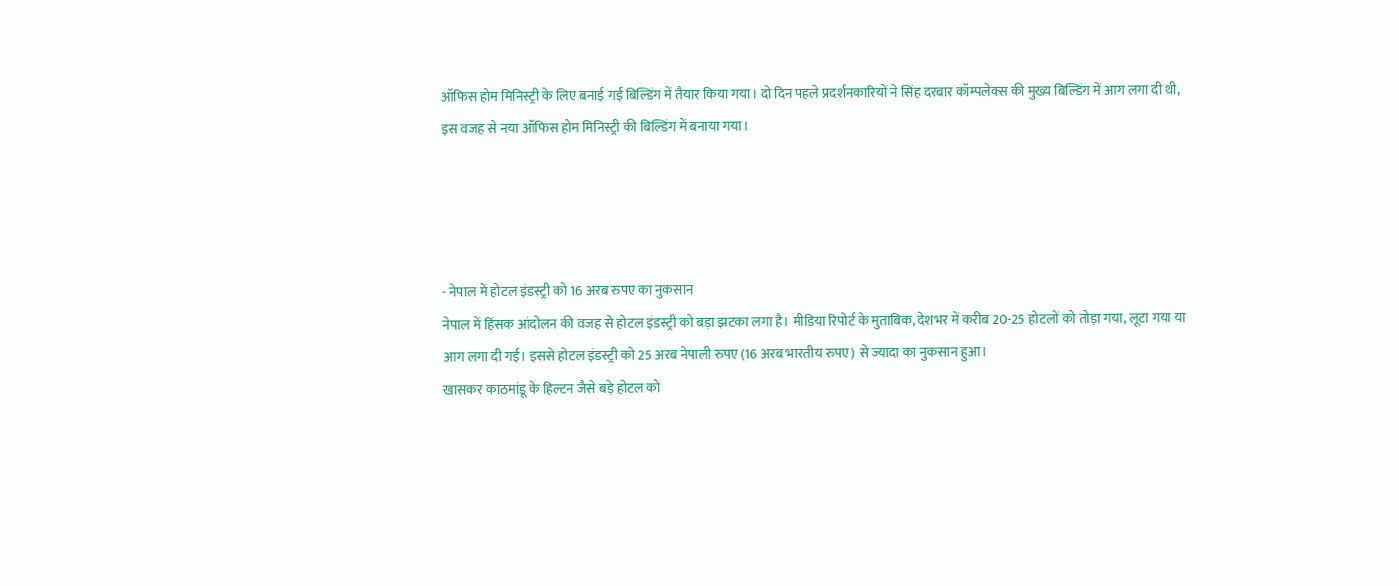ऑफिस होम मिनिस्ट्री के लिए बनाई गई बिल्डिंग में तैयार किया गया। दो दिन पहले प्रदर्शनकारियों ने सिंह दरबार कॉम्पलेक्स की मुख्य बिल्डिंग में आग लगा दी थी, इस वजह से नया ऑफिस होम मिनिस्ट्री की बिल्डिंग में बनाया गया।




- नेपाल में होटल इंडस्ट्री को 16 अरब रुपए का नुकसान
नेपाल में हिंसक आंदोलन की वजह से होटल इंडस्ट्री को बड़ा झटका लगा है। मीडिया रिपोर्ट के मुताबिक, देशभर में करीब 20-25 होटलों को तोड़ा गया, लूटा गया या आग लगा दी गई। इससे होटल इंडस्ट्री को 25 अरब नेपाली रुपए (16 अरब भारतीय रुपए) से ज्यादा का नुकसान हुआ।
खासकर काठमांडू के हिल्टन जैसे बड़े होटल को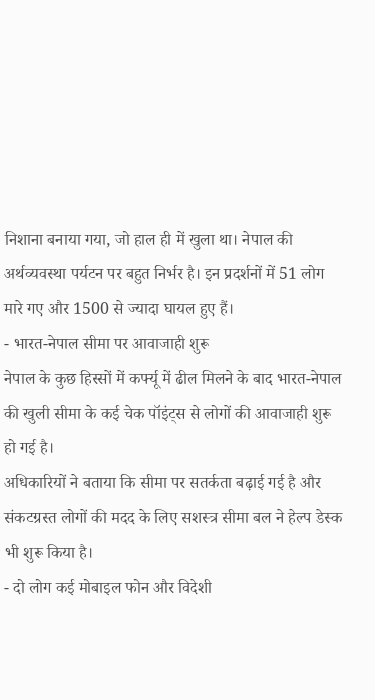निशाना बनाया गया, जो हाल ही में खुला था। नेपाल की अर्थव्यवस्था पर्यटन पर बहुत निर्भर है। इन प्रदर्शनों में 51 लोग मारे गए और 1500 से ज्यादा घायल हुए हैं।
- भारत-नेपाल सीमा पर आवाजाही शुरू
नेपाल के कुछ हिस्सों में कर्फ्यू में ढील मिलने के बाद भारत-नेपाल की खुली सीमा के कई चेक पॉइंट्स से लोगों की आवाजाही शुरू हो गई है।
अधिकारियों ने बताया कि सीमा पर सतर्कता बढ़ाई गई है और संकटग्रस्त लोगों की मदद के लिए सशस्त्र सीमा बल ने हेल्प डेस्क भी शुरू किया है।
- दो लोग कई मोबाइल फोन और विदेशी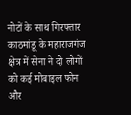नोटों के साथ गिरफ्तार
काठमांडू के महाराजगंज क्षेत्र में सेना ने दो लोगों को कई मोबाइल फोन और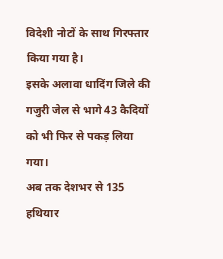विदेशी नोटों के साथ गिरफ्तार किया गया है।
इसके अलावा धादिंग जिले की गजुरी जेल से भागे 43 कैदियों को भी फिर से पकड़ लिया गया।
अब तक देशभर से 135 हथियार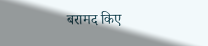बरामद किए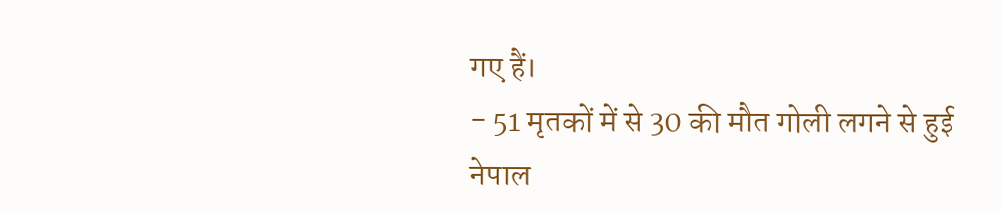गए हैं।
- 51 मृतकों में से 30 की मौत गोली लगने से हुई
नेपाल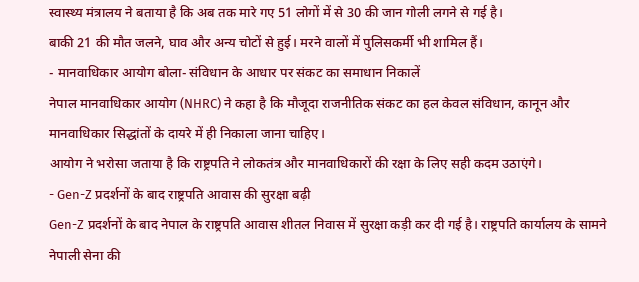स्वास्थ्य मंत्रालय ने बताया है कि अब तक मारे गए 51 लोगों में से 30 की जान गोली लगने से गई है।
बाकी 21 की मौत जलने, घाव और अन्य चोटों से हुई। मरने वालों में पुलिसकर्मी भी शामिल हैं।
- मानवाधिकार आयोग बोला- संविधान के आधार पर संकट का समाधान निकालें
नेपाल मानवाधिकार आयोग (NHRC) ने कहा है कि मौजूदा राजनीतिक संकट का हल केवल संविधान, कानून और मानवाधिकार सिद्धांतों के दायरे में ही निकाला जाना चाहिए।
आयोग ने भरोसा जताया है कि राष्ट्रपति ने लोकतंत्र और मानवाधिकारों की रक्षा के लिए सही कदम उठाएंगे।
- Gen-Z प्रदर्शनों के बाद राष्ट्रपति आवास की सुरक्षा बढ़ी
Gen-Z प्रदर्शनों के बाद नेपाल के राष्ट्रपति आवास शीतल निवास में सुरक्षा कड़ी कर दी गई है। राष्ट्रपति कार्यालय के सामने नेपाली सेना की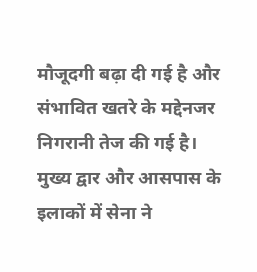मौजूदगी बढ़ा दी गई है और संभावित खतरे के मद्देनजर निगरानी तेज की गई है।
मुख्य द्वार और आसपास के इलाकों में सेना ने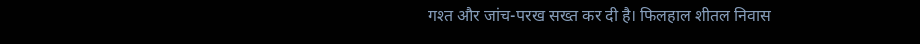गश्त और जांच-परख सख्त कर दी है। फिलहाल शीतल निवास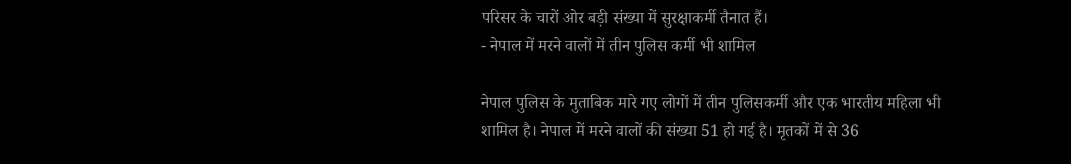परिसर के चारों ओर बड़ी संख्या में सुरक्षाकर्मी तैनात हैं।
- नेपाल में मरने वालों में तीन पुलिस कर्मी भी शामिल

नेपाल पुलिस के मुताबिक मारे गए लोगों में तीन पुलिसकर्मी और एक भारतीय महिला भी शामिल है। नेपाल में मरने वालों की संख्या 51 हो गई है। मृतकों में से 36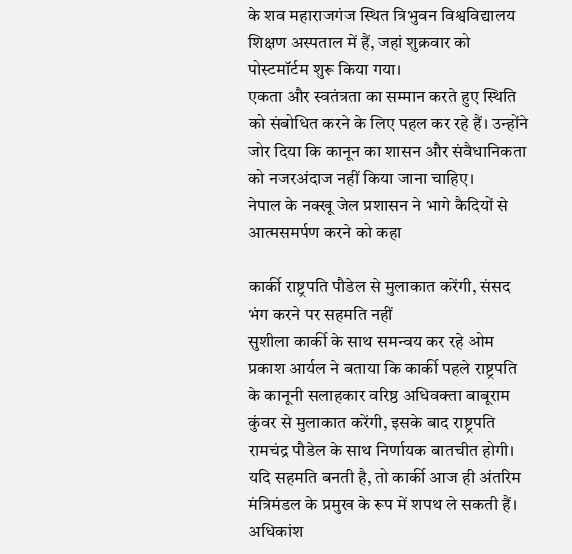के शव महाराजगंज स्थित त्रिभुवन विश्वविद्यालय शिक्षण अस्पताल में हैं, जहां शुक्रवार को पोस्टमॉर्टम शुरू किया गया।
एकता और स्वतंत्रता का सम्मान करते हुए स्थिति को संबोधित करने के लिए पहल कर रहे हैं। उन्होंने जोर दिया कि कानून का शासन और संवैधानिकता को नजरअंदाज नहीं किया जाना चाहिए।
नेपाल के नक्खू जेल प्रशासन ने भागे कैदियों से आत्मसमर्पण करने को कहा

कार्की राष्ट्रपति पौडेल से मुलाकात करेंगी, संसद भंग करने पर सहमति नहीं
सुशीला कार्की के साथ समन्वय कर रहे ओम प्रकाश आर्यल ने बताया कि कार्की पहले राष्ट्रपति के कानूनी सलाहकार वरिष्ठ अधिवक्ता बाबूराम कुंवर से मुलाकात करेंगी, इसके बाद राष्ट्रपति रामचंद्र पौडेल के साथ निर्णायक बातचीत होगी। यदि सहमति बनती है, तो कार्की आज ही अंतरिम मंत्रिमंडल के प्रमुख के रूप में शपथ ले सकती हैं।
अधिकांश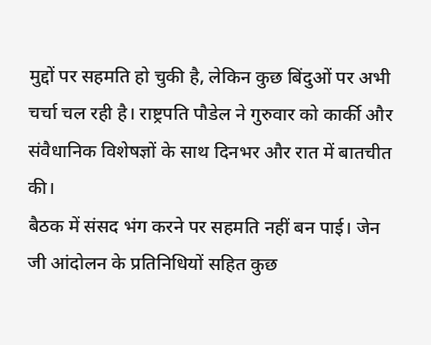मुद्दों पर सहमति हो चुकी है, लेकिन कुछ बिंदुओं पर अभी चर्चा चल रही है। राष्ट्रपति पौडेल ने गुरुवार को कार्की और संवैधानिक विशेषज्ञों के साथ दिनभर और रात में बातचीत की।
बैठक में संसद भंग करने पर सहमति नहीं बन पाई। जेन जी आंदोलन के प्रतिनिधियों सहित कुछ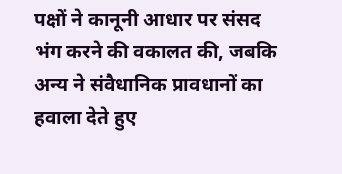पक्षों ने कानूनी आधार पर संसद भंग करने की वकालत की, जबकि अन्य ने संवैधानिक प्रावधानों का हवाला देते हुए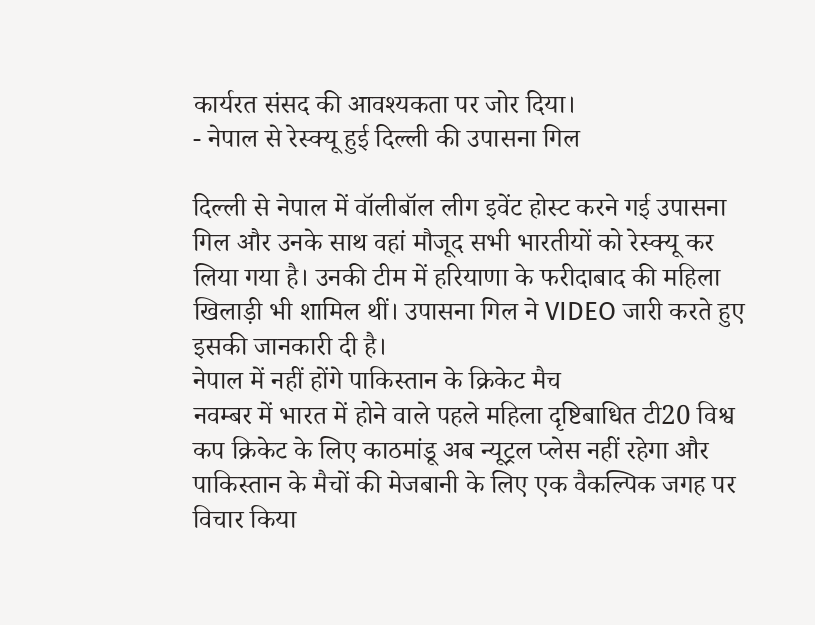कार्यरत संसद की आवश्यकता पर जोर दिया।
- नेपाल से रेस्क्यू हुई दिल्ली की उपासना गिल

दिल्ली से नेपाल में वॉलीबॉल लीग इवेंट होस्ट करने गई उपासना गिल और उनके साथ वहां मौजूद सभी भारतीयों को रेस्क्यू कर लिया गया है। उनकी टीम में हरियाणा के फरीदाबाद की महिला खिलाड़ी भी शामिल थीं। उपासना गिल ने VIDEO जारी करते हुए इसकी जानकारी दी है।
नेपाल में नहीं होंगे पाकिस्तान के क्रिकेट मैच
नवम्बर में भारत में होने वाले पहले महिला दृष्टिबाधित टी20 विश्व कप क्रिकेट के लिए काठमांडू अब न्यूट्रल प्लेस नहीं रहेगा और पाकिस्तान के मैचों की मेजबानी के लिए एक वैकल्पिक जगह पर विचार किया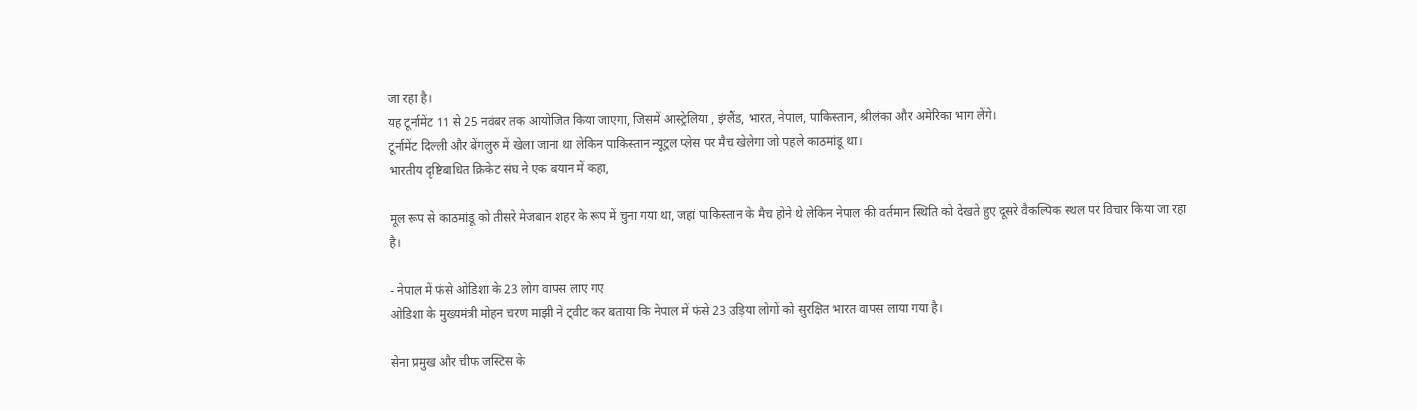जा रहा है।
यह टूर्नामेंट 11 से 25 नवंबर तक आयोजित किया जाएगा, जिसमें आस्ट्रेलिया , इंग्लैंड, भारत, नेपाल, पाकिस्तान, श्रीलंका और अमेरिका भाग लेंगे।
टूर्नामेंट दिल्ली और बेंगलुरु में खेला जाना था लेकिन पाकिस्तान न्यूट्रल प्लेस पर मैच खेलेगा जो पहले काठमांडू था।
भारतीय दृष्टिबाधित क्रिकेट संघ ने एक बयान में कहा,

मूल रूप से काठमांडू को तीसरे मेजबान शहर के रूप में चुना गया था, जहां पाकिस्तान के मैच होने थे लेकिन नेपाल की वर्तमान स्थिति को देखते हुए दूसरे वैकल्पिक स्थल पर विचार किया जा रहा है।

- नेपाल में फंसे ओडिशा के 23 लोग वापस लाए गए
ओडिशा के मुख्यमंत्री मोहन चरण माझी ने ट्वीट कर बताया कि नेपाल में फंसे 23 उड़िया लोगों को सुरक्षित भारत वापस लाया गया है।

सेना प्रमुख और चीफ जस्टिस के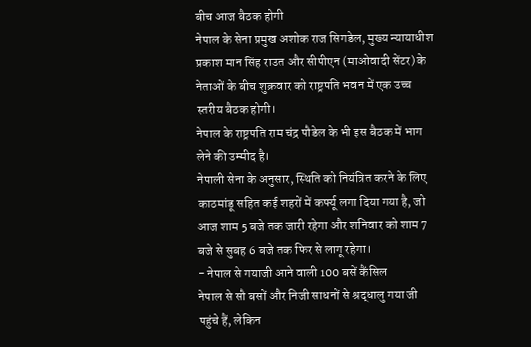बीच आज बैठक होगी
नेपाल के सेना प्रमुख अशोक राज सिगडेल, मुख्य न्यायाधीश प्रकाश मान सिंह राउत और सीपीएन (माओवादी सेंटर) के नेताओं के बीच शुक्रवार को राष्ट्रपति भवन में एक उच्च स्तरीय बैठक होगी।
नेपाल के राष्ट्रपति राम चंद्र पौडेल के भी इस बैठक में भाग लेने की उम्मीद है।
नेपाली सेना के अनुसार, स्थिति को नियंत्रित करने के लिए काठमांडू सहित कई शहरों में कर्फ्यू लगा दिया गया है, जो आज शाम 5 बजे तक जारी रहेगा और शनिवार को शाम 7 बजे से सुबह 6 बजे तक फिर से लागू रहेगा।
- नेपाल से गयाजी आने वाली 100 बसें कैंसिल
नेपाल से सौ बसों और निजी साधनों से श्रद्धालु गया जी पहुंचे हैं, लेकिन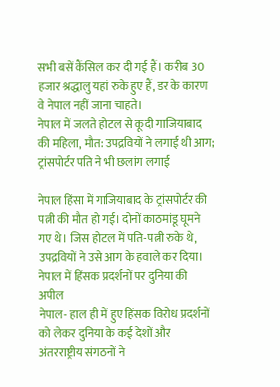सभी बसें कैंसिल कर दी गई हैं। करीब 30 हजार श्रद्धालु यहां रुके हुए हैं, डर के कारण वे नेपाल नहीं जाना चाहते।
नेपाल में जलते होटल से कूदी गाजियाबाद की महिला, मौत: उपद्रवियों ने लगाई थी आग; ट्रांसपोर्टर पति ने भी छलांग लगाई

नेपाल हिंसा में गाजियाबाद के ट्रांसपोर्टर की पत्नी की मौत हो गई। दोनों काठमांडू घूमने गए थे। जिस होटल में पति-पत्नी रुके थे, उपद्रवियों ने उसे आग के हवाले कर दिया।
नेपाल में हिंसक प्रदर्शनों पर दुनिया की अपील
नेपाल- हाल ही में हुए हिंसक विरोध प्रदर्शनों को लेकर दुनिया के कई देशों और अंतरराष्ट्रीय संगठनों ने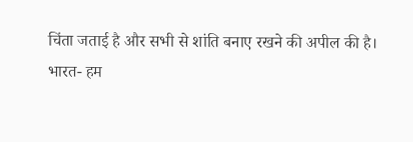चिंता जताई है और सभी से शांति बनाए रखने की अपील की है।
भारत- हम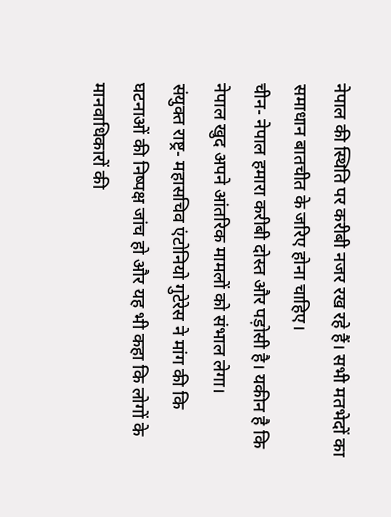नेपाल की स्थिति पर करीबी नजर रख रहे हैं। सभी मतभेदों का समाधान बातचीत के जरिए होना चाहिए।
चीन- नेपाल हमारा करीबी दोस्त और पड़ोसी है। यकीन है कि नेपाल खुद अपने आंतरिक मामलों को संभाल लेगा।
संयुक्त राष्ट्र- महासचिव एंटोनियो गुटेरेस ने मांग की कि घटनाओं की निष्पक्ष जांच हो और यह भी कहा कि लोगों के मानवाधिकारों की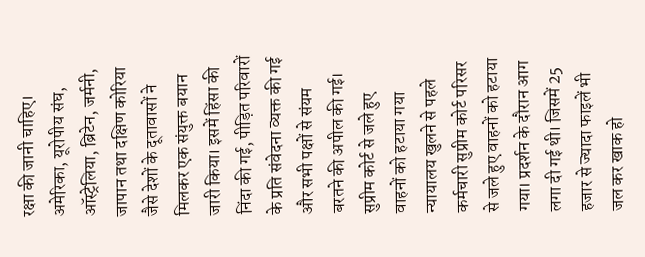रक्षा की जानी चाहिए।
अमेरिका, यूरोपीय संघ, ऑस्ट्रेलिया, ब्रिटेन, जर्मनी, जापान तथा दक्षिण कोरिया जैसे देशों के दूतावासों ने मिलकर एक संयुक्त बयान जारी किया। इसमें हिंसा की निंदा की गई, पीड़ित परिवारों के प्रति संवेदना व्यक्त की गई और सभी पक्षों से संयम बरतने की अपील की गई।
सुप्रीम कोर्ट से जले हुए वाहनों को हटाया गया
न्यायालय खुलने से पहले कर्मचारी सुप्रीम कोर्ट परिसर से जले हुए वाहनों को हटाया गया। प्रदर्शन के दौरान आग लगा दी गई थी। जिसमें 25 हजार से ज्यादा फाइलें भी जल कर खाक हो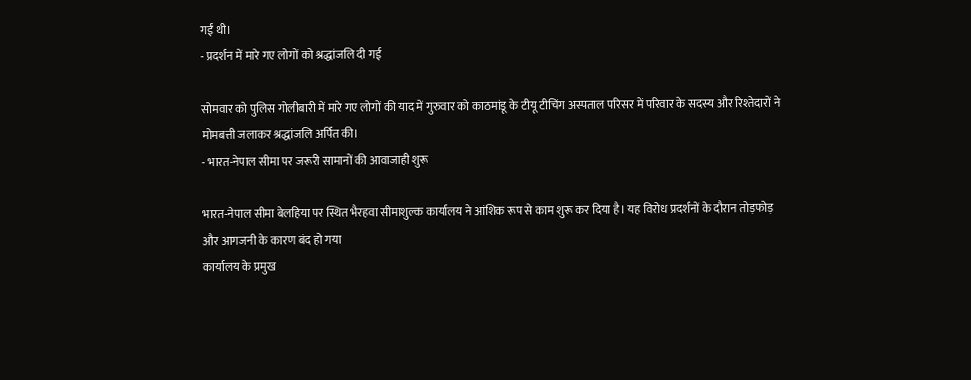गईं थी।
- प्रदर्शन में मारे गए लोगों को श्रद्धांजलि दी गई

सोमवार को पुलिस गोलीबारी में मारे गए लोगों की याद में गुरुवार को काठमांडू के टीयू टीचिंग अस्पताल परिसर में परिवार के सदस्य और रिश्तेदारों ने मोमबत्ती जलाकर श्रद्धांजलि अर्पित की।
- भारत-नेपाल सीमा पर जरूरी सामानों की आवाजाही शुरू

भारत-नेपाल सीमा बेलहिया पर स्थित भैरहवा सीमाशुल्क कार्यालय ने आंशिक रूप से काम शुरू कर दिया है। यह विरोध प्रदर्शनों के दौरान तोड़फोड़ और आगजनी के कारण बंद हो गया
कार्यालय के प्रमुख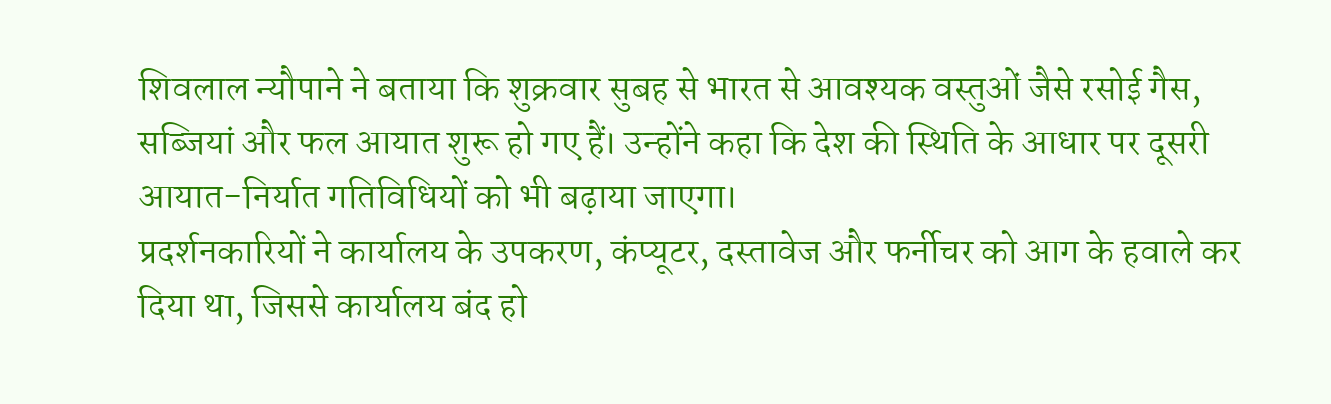शिवलाल न्यौपाने ने बताया कि शुक्रवार सुबह से भारत से आवश्यक वस्तुओं जैसे रसोई गैस, सब्जियां और फल आयात शुरू हो गए हैं। उन्होंने कहा कि देश की स्थिति के आधार पर दूसरी आयात-निर्यात गतिविधियों को भी बढ़ाया जाएगा।
प्रदर्शनकारियों ने कार्यालय के उपकरण, कंप्यूटर, दस्तावेज और फर्नीचर को आग के हवाले कर दिया था, जिससे कार्यालय बंद हो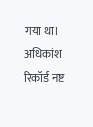गया था। अधिकांश रिकॉर्ड नष्ट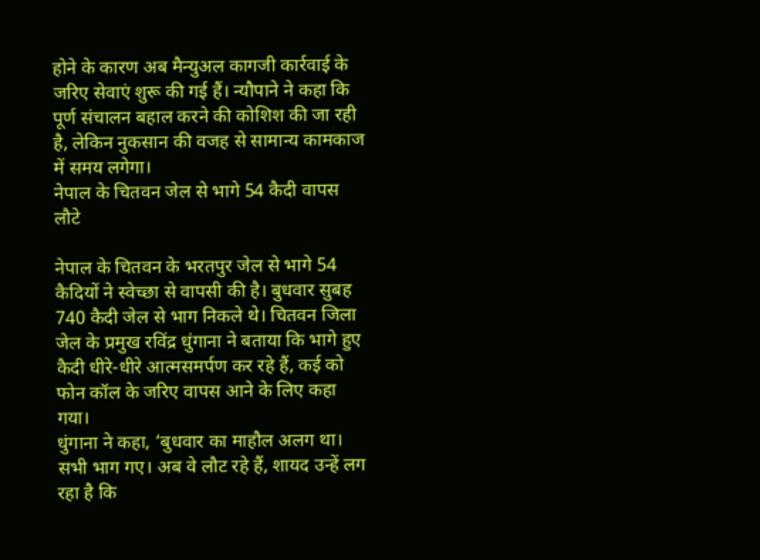होने के कारण अब मैन्युअल कागजी कार्रवाई के जरिए सेवाएं शुरू की गई हैं। न्यौपाने ने कहा कि पूर्ण संचालन बहाल करने की कोशिश की जा रही है, लेकिन नुकसान की वजह से सामान्य कामकाज में समय लगेगा।
नेपाल के चितवन जेल से भागे 54 कैदी वापस लौटे

नेपाल के चितवन के भरतपुर जेल से भागे 54 कैदियों ने स्वेच्छा से वापसी की है। बुधवार सुबह 740 कैदी जेल से भाग निकले थे। चितवन जिला जेल के प्रमुख रविंद्र धुंगाना ने बताया कि भागे हुए कैदी धीरे-धीरे आत्मसमर्पण कर रहे हैं, कई को फोन कॉल के जरिए वापस आने के लिए कहा गया।
धुंगाना ने कहा, ‘बुधवार का माहौल अलग था। सभी भाग गए। अब वे लौट रहे हैं, शायद उन्हें लग रहा है कि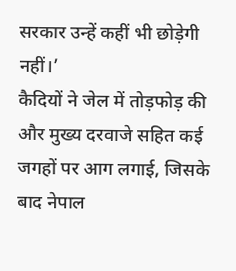सरकार उन्हें कहीं भी छोड़ेगी नहीं।’
कैदियों ने जेल में तोड़फोड़ की और मुख्य दरवाजे सहित कई जगहों पर आग लगाई, जिसके बाद नेपाल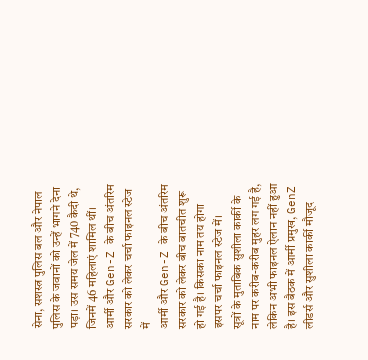सेना, सशस्त्र पुलिस बल और नेपाल पुलिस के जवानों को उन्हें भागने देना पड़ा। उस समय जेल में 740 कैदी थे, जिनमें 46 महिलाएं शामिल थीं।
आर्मी और Gen-Z के बीच अंतरिम सरकार को लेकर चर्चा फाइनल स्टेज में
आर्मी और Gen-Z के बीच अंतरिम सरकार को लेकर बीच बातचीत शुरू हो गई है। किसका नाम तय होगा इसपर चर्चा फाइनल स्टेज में।
सूत्रों के मुताबिक सुशीला कार्की के नाम पर करीब-करीब मुहर लग गई है, लेकिन अभी फाइनल ऐलान नहीं हुआ है। इस बैठक में आर्मी प्रमुख, GenZ लीडर्स और सुशीला कार्की मौजूद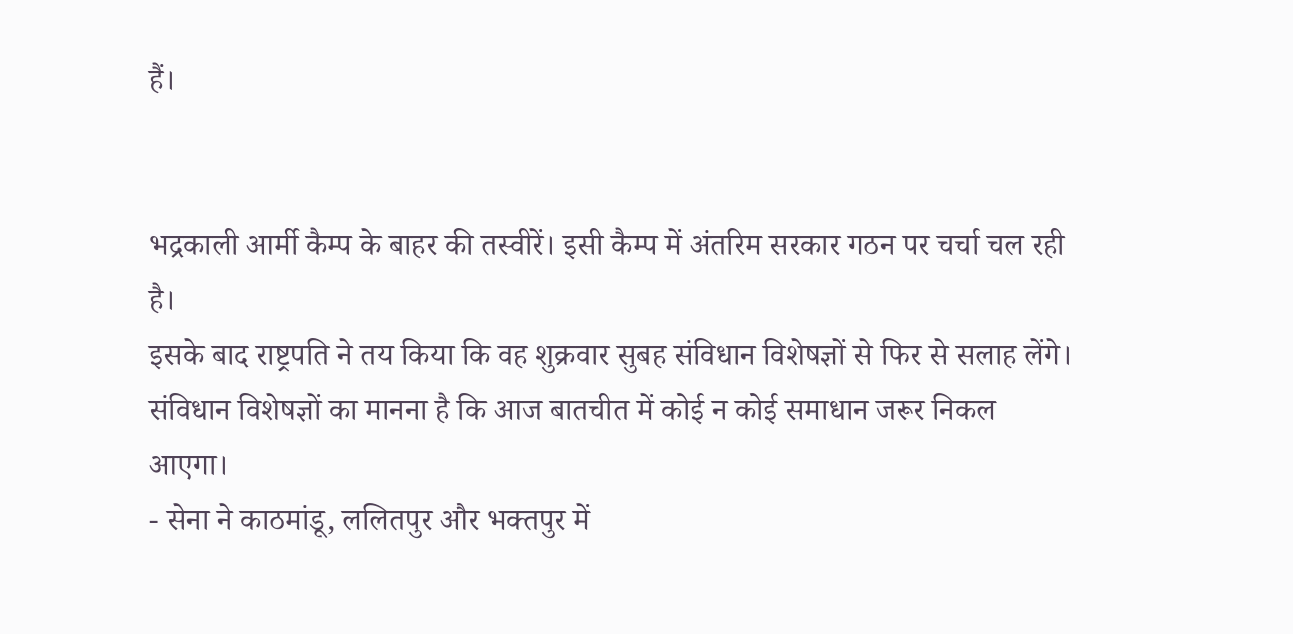हैं।


भद्रकाली आर्मी कैम्प के बाहर की तस्वीरें। इसी कैम्प में अंतरिम सरकार गठन पर चर्चा चल रही है।
इसके बाद राष्ट्रपति ने तय किया कि वह शुक्रवार सुबह संविधान विशेषज्ञों से फिर से सलाह लेंगे। संविधान विशेषज्ञों का मानना है कि आज बातचीत में कोई न कोई समाधान जरूर निकल आएगा।
- सेना ने काठमांडू, ललितपुर और भक्तपुर में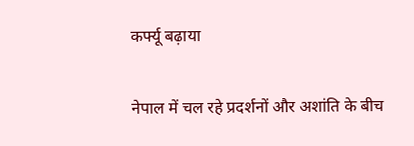कर्फ्यू बढ़ाया

नेपाल में चल रहे प्रदर्शनों और अशांति के बीच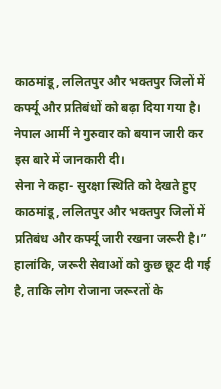काठमांडू, ललितपुर और भक्तपुर जिलों में कर्फ्यू और प्रतिबंधों को बढ़ा दिया गया है। नेपाल आर्मी ने गुरुवार को बयान जारी कर इस बारे में जानकारी दी।
सेना ने कहा- सुरक्षा स्थिति को देखते हुए काठमांडू, ललितपुर और भक्तपुर जिलों में प्रतिबंध और कर्फ्यू जारी रखना जरूरी है।” हालांकि, जरूरी सेवाओं को कुछ छूट दी गई है, ताकि लोग रोजाना जरूरतों के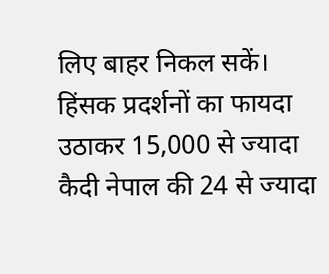लिए बाहर निकल सकें।
हिंसक प्रदर्शनों का फायदा उठाकर 15,000 से ज्यादा कैदी नेपाल की 24 से ज्यादा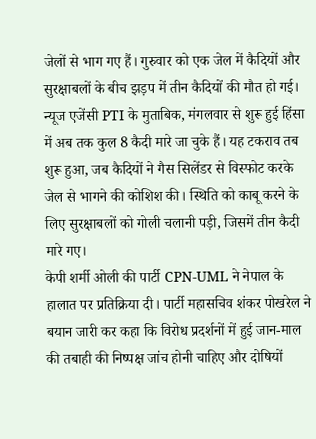जेलों से भाग गए हैं। गुरुवार को एक जेल में कैदियों और सुरक्षाबलों के बीच झड़प में तीन कैदियों की मौत हो गई।
न्यूज एजेंसी PTI के मुताबिक, मंगलवार से शुरू हुई हिंसा में अब तक कुल 8 कैदी मारे जा चुके हैं। यह टकराव तब शुरू हुआ, जब कैदियों ने गैस सिलेंडर से विस्फोट करके जेल से भागने की कोशिश की। स्थिति को काबू करने के लिए सुरक्षाबलों को गोली चलानी पड़ी, जिसमें तीन कैदी मारे गए।
केपी शर्मी ओली की पार्टी CPN-UML ने नेपाल के हालात पर प्रतिक्रिया दी। पार्टी महासचिव शंकर पोखरेल ने बयान जारी कर कहा कि विरोध प्रदर्शनों में हुई जान-माल की तबाही की निष्पक्ष जांच होनी चाहिए और दोषियों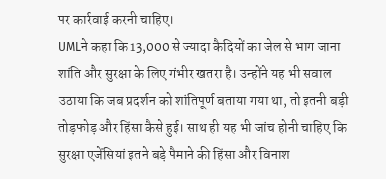पर कार्रवाई करनी चाहिए।
UMLने कहा कि 13,000 से ज्यादा कैदियों का जेल से भाग जाना शांति और सुरक्षा के लिए गंभीर खतरा है। उन्होंने यह भी सवाल उठाया कि जब प्रदर्शन को शांतिपूर्ण बताया गया था, तो इतनी बड़ी तोड़फोड़ और हिंसा कैसे हुई। साथ ही यह भी जांच होनी चाहिए कि सुरक्षा एजेंसियां इतने बड़े पैमाने की हिंसा और विनाश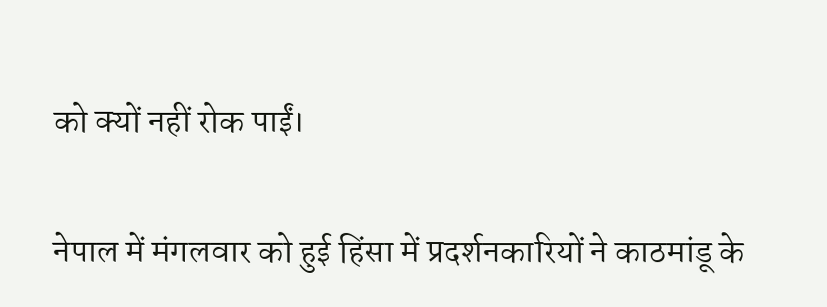को क्यों नहीं रोक पाईं।

नेपाल में मंगलवार को हुई हिंसा में प्रदर्शनकारियों ने काठमांडू के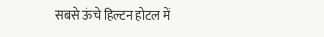सबसे ऊंचे हिल्टन होटल में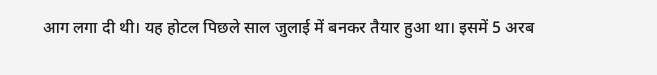आग लगा दी थी। यह होटल पिछले साल जुलाई में बनकर तैयार हुआ था। इसमें 5 अरब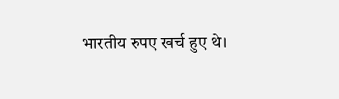भारतीय रुपए खर्च हुए थे।